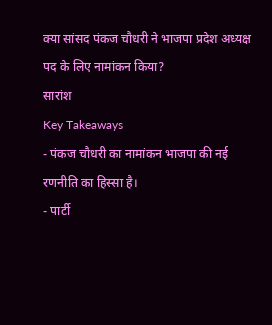क्या सांसद पंकज चौधरी ने भाजपा प्रदेश अध्यक्ष पद के लिए नामांकन किया?
सारांश
Key Takeaways
- पंकज चौधरी का नामांकन भाजपा की नई रणनीति का हिस्सा है।
- पार्टी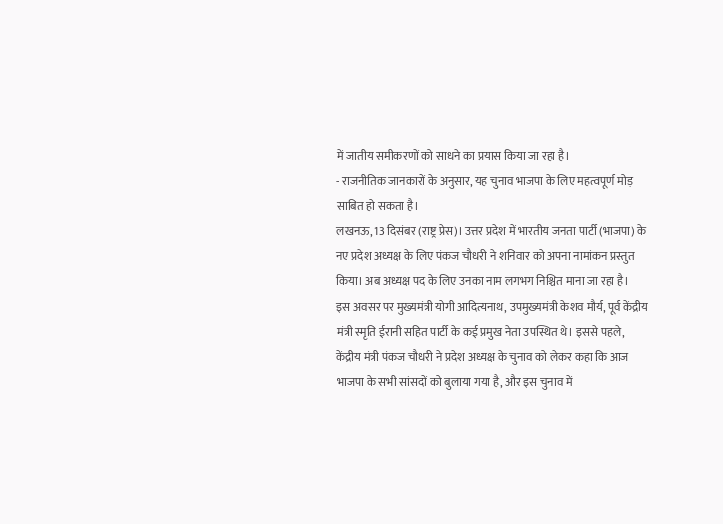में जातीय समीकरणों को साधने का प्रयास किया जा रहा है।
- राजनीतिक जानकारों के अनुसार, यह चुनाव भाजपा के लिए महत्वपूर्ण मोड़ साबित हो सकता है।
लखनऊ, 13 दिसंबर (राष्ट्र प्रेस)। उत्तर प्रदेश में भारतीय जनता पार्टी (भाजपा) के नए प्रदेश अध्यक्ष के लिए पंकज चौधरी ने शनिवार को अपना नामांकन प्रस्तुत किया। अब अध्यक्ष पद के लिए उनका नाम लगभग निश्चित माना जा रहा है।
इस अवसर पर मुख्यमंत्री योगी आदित्यनाथ, उपमुख्यमंत्री केशव मौर्य, पूर्व केंद्रीय मंत्री स्मृति ईरानी सहित पार्टी के कई प्रमुख नेता उपस्थित थे। इससे पहले, केंद्रीय मंत्री पंकज चौधरी ने प्रदेश अध्यक्ष के चुनाव को लेकर कहा कि आज भाजपा के सभी सांसदों को बुलाया गया है, और इस चुनाव में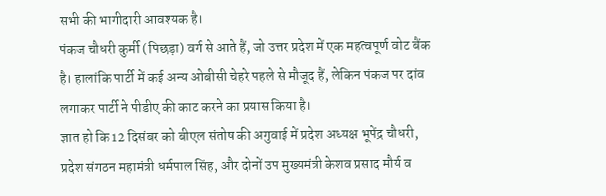सभी की भागीदारी आवश्यक है।
पंकज चौधरी कुर्मी (पिछड़ा) वर्ग से आते हैं, जो उत्तर प्रदेश में एक महत्वपूर्ण वोट बैंक है। हालांकि पार्टी में कई अन्य ओबीसी चेहरे पहले से मौजूद हैं, लेकिन पंकज पर दांव लगाकर पार्टी ने पीडीए की काट करने का प्रयास किया है।
ज्ञात हो कि 12 दिसंबर को बीएल संतोष की अगुवाई में प्रदेश अध्यक्ष भूपेंद्र चौधरी, प्रदेश संगठन महामंत्री धर्मपाल सिंह, और दोनों उप मुख्यमंत्री केशव प्रसाद मौर्य व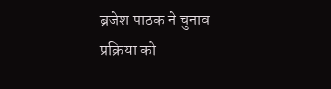ब्रजेश पाठक ने चुनाव प्रक्रिया को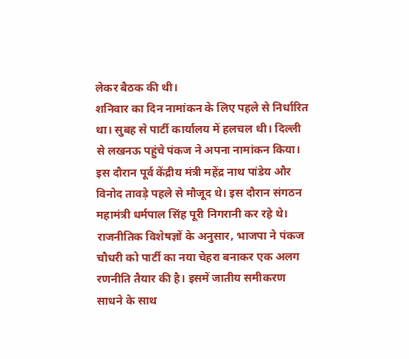लेकर बैठक की थी।
शनिवार का दिन नामांकन के लिए पहले से निर्धारित था। सुबह से पार्टी कार्यालय में हलचल थी। दिल्ली से लखनऊ पहुंचे पंकज ने अपना नामांकन किया। इस दौरान पूर्व केंद्रीय मंत्री महेंद्र नाथ पांडेय और विनोद तावड़े पहले से मौजूद थे। इस दौरान संगठन महामंत्री धर्मपाल सिंह पूरी निगरानी कर रहे थे।
राजनीतिक विशेषज्ञों के अनुसार, भाजपा ने पंकज चौधरी को पार्टी का नया चेहरा बनाकर एक अलग रणनीति तैयार की है। इसमें जातीय समीकरण साधने के साथ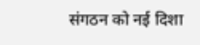संगठन को नई दिशा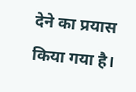देने का प्रयास किया गया है।